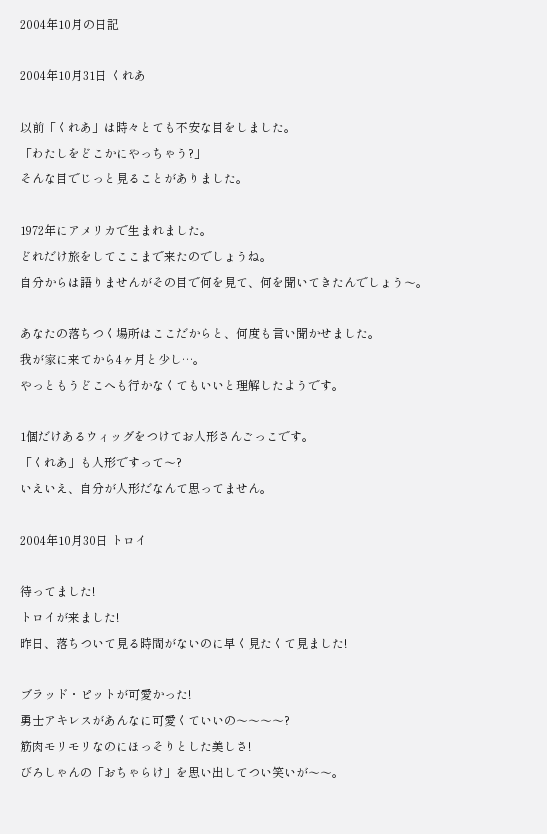2004年10月の日記

2004年10月31日 くれあ

以前「くれあ」は時々とても不安な目をしました。
「わたしをどこかにやっちゃう?」
そんな目でじっと見ることがありました。

1972年にアメリカで生まれました。
どれだけ旅をしてここまで来たのでしょうね。
自分からは語りませんがその目で何を見て、何を聞いてきたんでしょう〜。

あなたの落ちつく場所はここだからと、何度も言い聞かせました。
我が家に来てから4ヶ月と少し…。
やっともうどこへも行かなくてもいいと理解したようです。

1個だけあるウィッグをつけてお人形さんごっこです。
「くれあ」も人形ですって〜?
いえいえ、自分が人形だなんて思ってません。

2004年10月30日 トロイ

待ってました!
トロイが来ました!
昨日、落ちついて見る時間がないのに早く見たくて見ました!

ブラッド・ピットが可愛かった!
勇士アキレスがあんなに可愛くていいの〜〜〜〜?
筋肉モリモリなのにほっそりとした美しさ!
びろしゃんの「おちゃらけ」を思い出してつい笑いが〜〜。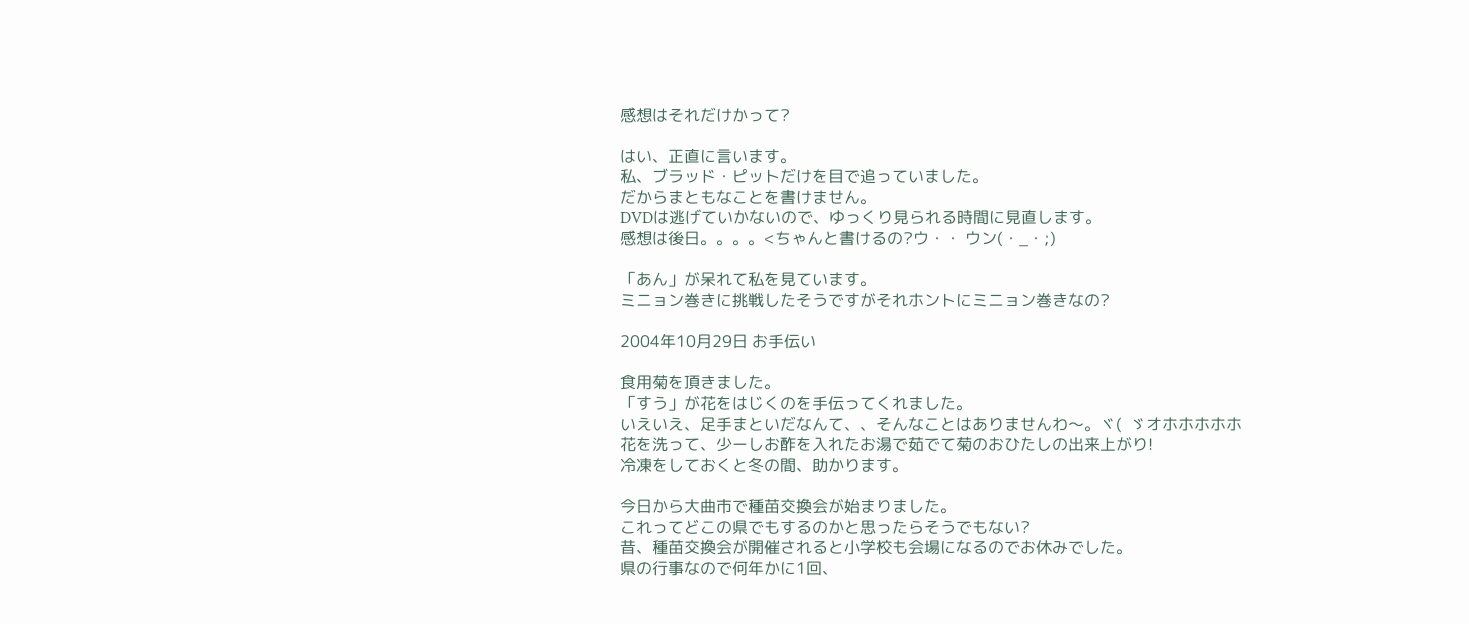感想はそれだけかって?

はい、正直に言います。
私、ブラッド・ピットだけを目で追っていました。
だからまともなことを書けません。
DVDは逃げていかないので、ゆっくり見られる時間に見直します。
感想は後日。。。。<ちゃんと書けるの?ウ・・ ウン(・_・;)

「あん」が呆れて私を見ています。
ミニョン巻きに挑戦したそうですがそれホントにミニョン巻きなの?

2004年10月29日 お手伝い

食用菊を頂きました。
「すう」が花をはじくのを手伝ってくれました。
いえいえ、足手まといだなんて、、そんなことはありませんわ〜。ヾ(  ゞオホホホホホ
花を洗って、少ーしお酢を入れたお湯で茹でて菊のおひたしの出来上がり!
冷凍をしておくと冬の間、助かります。

今日から大曲市で種苗交換会が始まりました。
これってどこの県でもするのかと思ったらそうでもない?
昔、種苗交換会が開催されると小学校も会場になるのでお休みでした。
県の行事なので何年かに1回、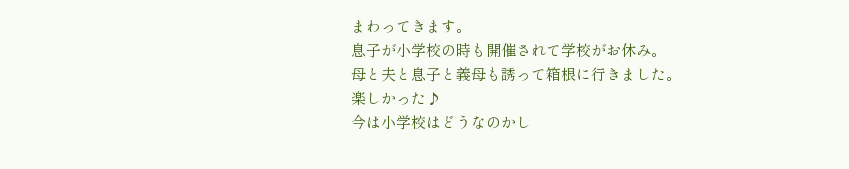まわってきます。
息子が小学校の時も開催されて学校がお休み。
母と夫と息子と義母も誘って箱根に行きました。
楽しかった♪
今は小学校はどうなのかし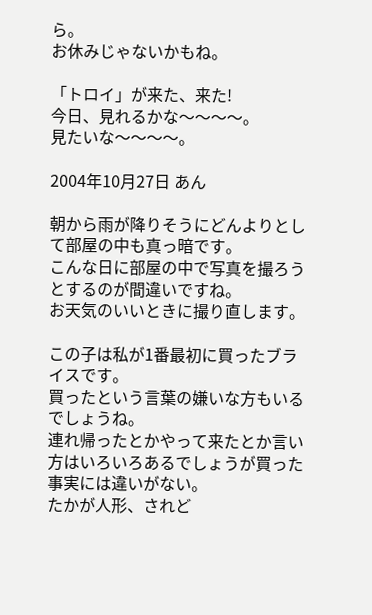ら。
お休みじゃないかもね。

「トロイ」が来た、来た!
今日、見れるかな〜〜〜〜。
見たいな〜〜〜〜。

2004年10月27日 あん

朝から雨が降りそうにどんよりとして部屋の中も真っ暗です。
こんな日に部屋の中で写真を撮ろうとするのが間違いですね。
お天気のいいときに撮り直します。

この子は私が1番最初に買ったブライスです。
買ったという言葉の嫌いな方もいるでしょうね。
連れ帰ったとかやって来たとか言い方はいろいろあるでしょうが買った事実には違いがない。
たかが人形、されど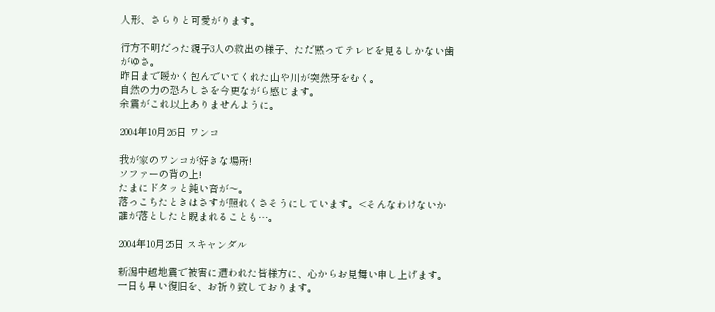人形、さらりと可愛がります。

行方不明だった親子3人の救出の様子、ただ黙ってテレビを見るしかない歯がゆさ。
昨日まで暖かく包んでいてくれた山や川が突然牙をむく。
自然の力の恐ろしさを今更ながら感じます。
余震がこれ以上ありませんように。

2004年10月26日 ワンコ

我が家のワンコが好きな場所!
ソファーの背の上!
たまにドタッと鈍い音が〜。
落っこちたときはさすが照れくさそうにしています。<そんなわけないか
誰が落としたと睨まれることも…。

2004年10月25日 スキャンダル

新潟中越地震で被害に遭われた皆様方に、心からお見舞い申し上げます。
一日も早い復旧を、お祈り致しております。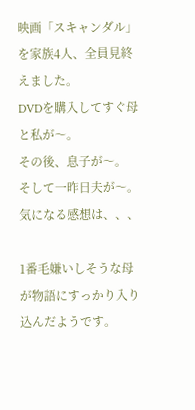映画「スキャンダル」を家族4人、全員見終えました。
DVDを購入してすぐ母と私が〜。
その後、息子が〜。
そして一昨日夫が〜。
気になる感想は、、、

1番毛嫌いしそうな母が物語にすっかり入り込んだようです。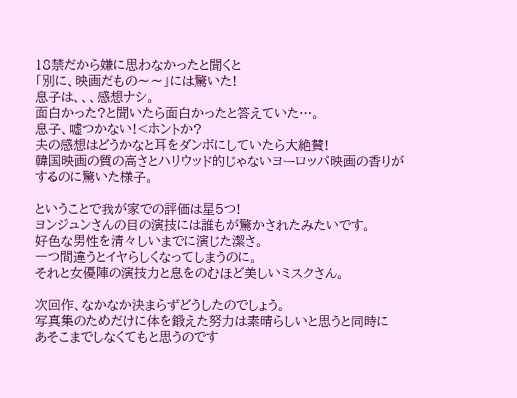18禁だから嫌に思わなかったと聞くと
「別に、映画だもの〜〜」には驚いた!
息子は、、、感想ナシ。
面白かった?と聞いたら面白かったと答えていた…。
息子、嘘つかない!<ホントか?
夫の感想はどうかなと耳をダンボにしていたら大絶賛!
韓国映画の質の高さとハリウッド的じゃないヨーロッパ映画の香りがするのに驚いた様子。

ということで我が家での評価は星5つ!
ヨンジュンさんの目の演技には誰もが驚かされたみたいです。
好色な男性を清々しいまでに演じた潔さ。
一つ間違うとイヤらしくなってしまうのに。
それと女優陣の演技力と息をのむほど美しいミスクさん。

次回作、なかなか決まらずどうしたのでしょう。
写真集のためだけに体を鍛えた努力は素晴らしいと思うと同時に
あそこまでしなくてもと思うのです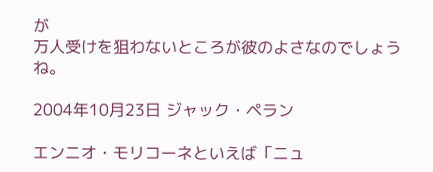が
万人受けを狙わないところが彼のよさなのでしょうね。

2004年10月23日 ジャック・ペラン

エンニオ・モリコーネといえば「ニュ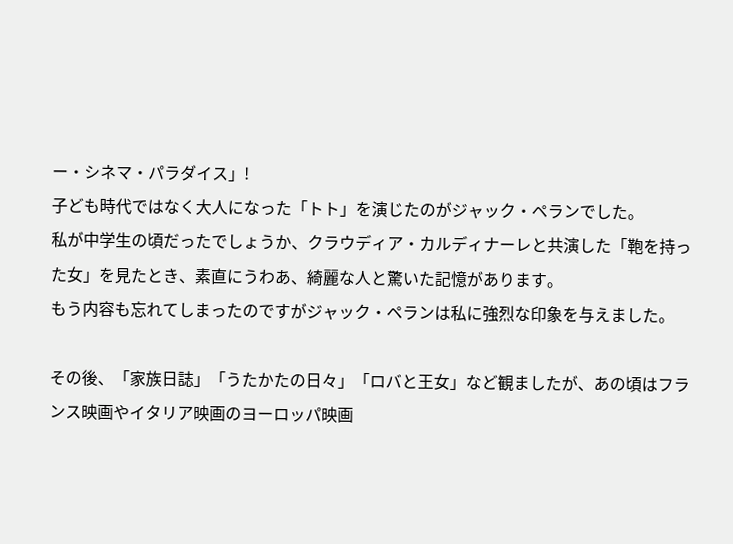ー・シネマ・パラダイス」!
子ども時代ではなく大人になった「トト」を演じたのがジャック・ペランでした。
私が中学生の頃だったでしょうか、クラウディア・カルディナーレと共演した「鞄を持った女」を見たとき、素直にうわあ、綺麗な人と驚いた記憶があります。
もう内容も忘れてしまったのですがジャック・ペランは私に強烈な印象を与えました。

その後、「家族日誌」「うたかたの日々」「ロバと王女」など観ましたが、あの頃はフランス映画やイタリア映画のヨーロッパ映画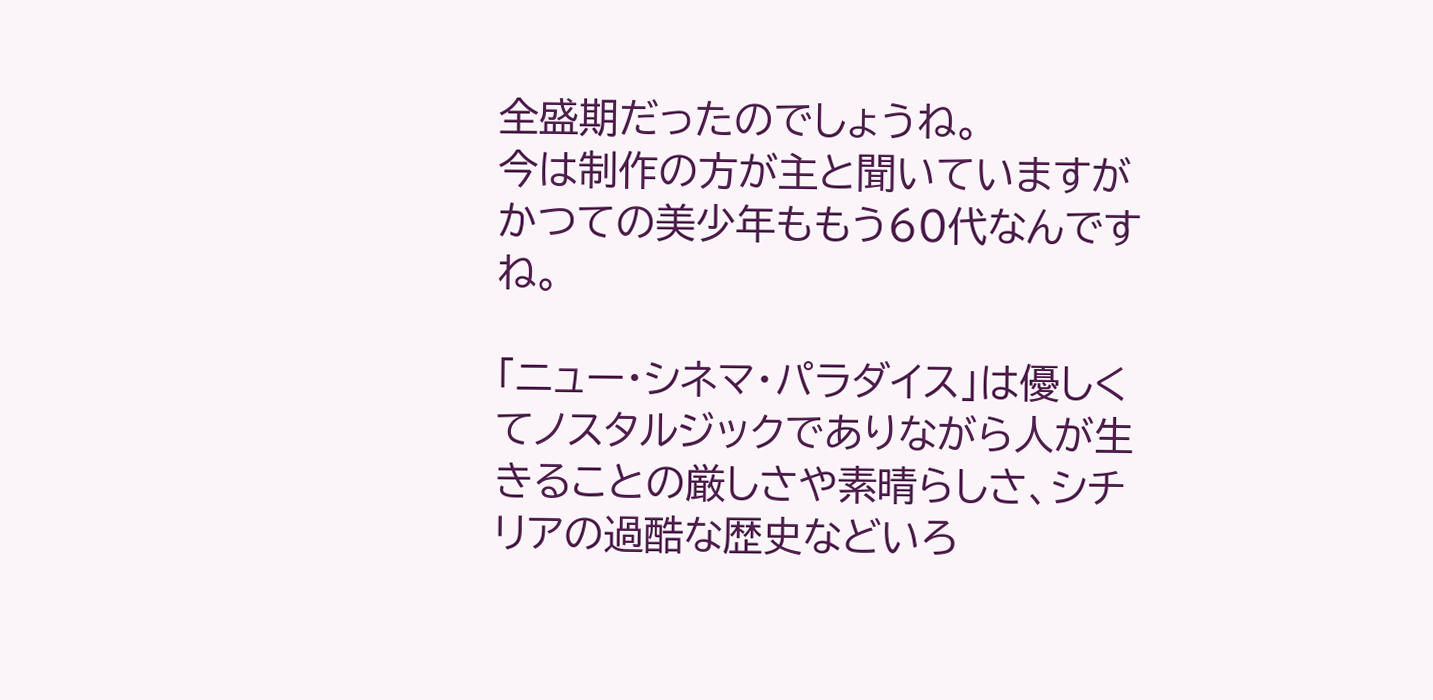全盛期だったのでしょうね。
今は制作の方が主と聞いていますがかつての美少年ももう60代なんですね。

「ニュー・シネマ・パラダイス」は優しくてノスタルジックでありながら人が生きることの厳しさや素晴らしさ、シチリアの過酷な歴史などいろ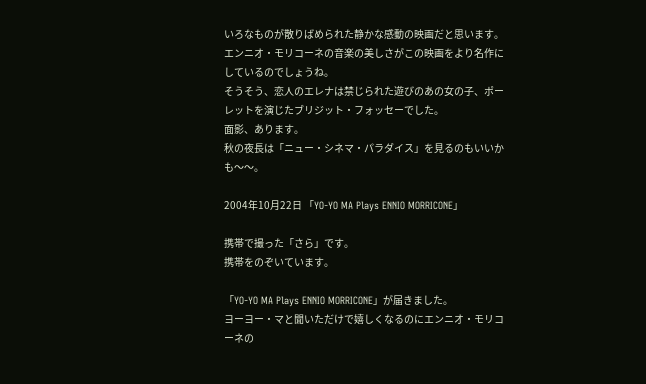いろなものが散りばめられた静かな感動の映画だと思います。
エンニオ・モリコーネの音楽の美しさがこの映画をより名作にしているのでしょうね。
そうそう、恋人のエレナは禁じられた遊びのあの女の子、ポーレットを演じたブリジット・フォッセーでした。
面影、あります。
秋の夜長は「ニュー・シネマ・パラダイス」を見るのもいいかも〜〜。

2004年10月22日 「YO-YO MA Plays ENNIO MORRICONE」

携帯で撮った「さら」です。
携帯をのぞいています。

「YO-YO MA Plays ENNIO MORRICONE」が届きました。
ヨーヨー・マと聞いただけで嬉しくなるのにエンニオ・モリコーネの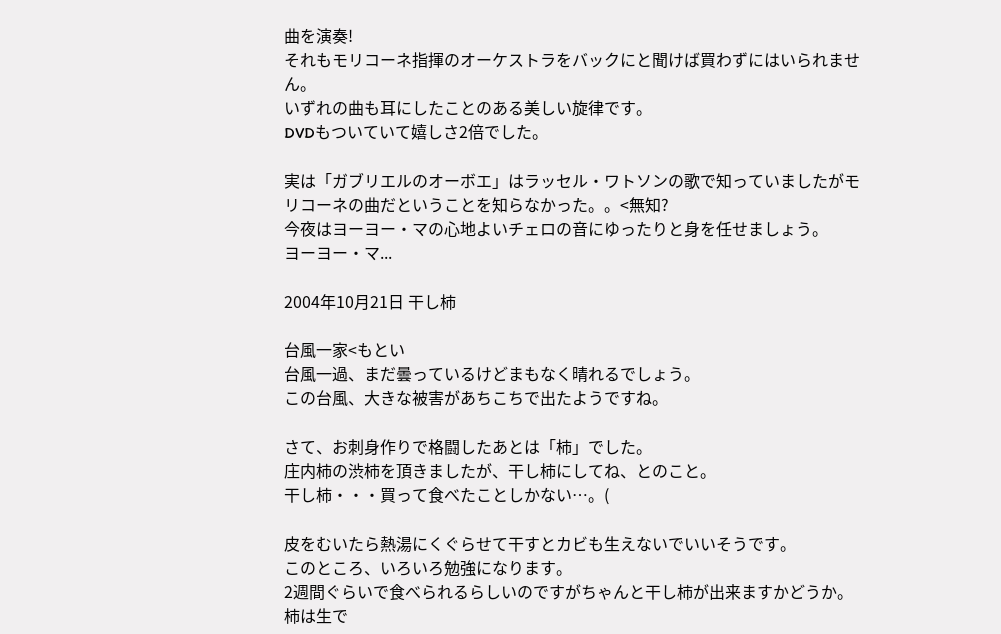曲を演奏!
それもモリコーネ指揮のオーケストラをバックにと聞けば買わずにはいられません。
いずれの曲も耳にしたことのある美しい旋律です。
DVDもついていて嬉しさ2倍でした。

実は「ガブリエルのオーボエ」はラッセル・ワトソンの歌で知っていましたがモリコーネの曲だということを知らなかった。。<無知?
今夜はヨーヨー・マの心地よいチェロの音にゆったりと身を任せましょう。
ヨーヨー・マ...

2004年10月21日 干し柿

台風一家<もとい
台風一過、まだ曇っているけどまもなく晴れるでしょう。
この台風、大きな被害があちこちで出たようですね。

さて、お刺身作りで格闘したあとは「柿」でした。
庄内柿の渋柿を頂きましたが、干し柿にしてね、とのこと。
干し柿・・・買って食べたことしかない…。(

皮をむいたら熱湯にくぐらせて干すとカビも生えないでいいそうです。
このところ、いろいろ勉強になります。
2週間ぐらいで食べられるらしいのですがちゃんと干し柿が出来ますかどうか。
柿は生で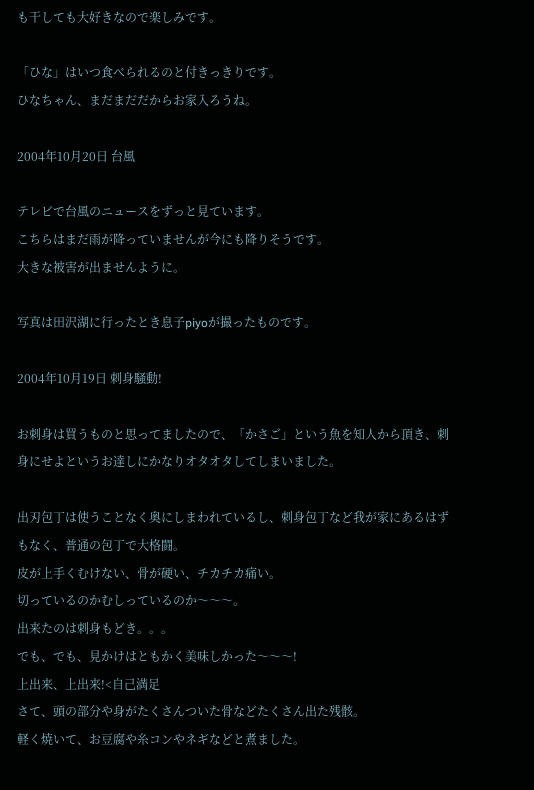も干しても大好きなので楽しみです。

「ひな」はいつ食べられるのと付きっきりです。
ひなちゃん、まだまだだからお家入ろうね。

2004年10月20日 台風

テレビで台風のニュースをずっと見ています。
こちらはまだ雨が降っていませんが今にも降りそうです。
大きな被害が出ませんように。

写真は田沢湖に行ったとき息子piyoが撮ったものです。

2004年10月19日 刺身騒動!

お刺身は買うものと思ってましたので、「かさご」という魚を知人から頂き、刺身にせよというお達しにかなりオタオタしてしまいました。

出刃包丁は使うことなく奥にしまわれているし、刺身包丁など我が家にあるはずもなく、普通の包丁で大格闘。
皮が上手くむけない、骨が硬い、チカチカ痛い。
切っているのかむしっているのか〜〜〜。
出来たのは刺身もどき。。。
でも、でも、見かけはともかく美味しかった〜〜〜!
上出来、上出来!<自己満足
さて、頭の部分や身がたくさんついた骨などたくさん出た残骸。
軽く焼いて、お豆腐や糸コンやネギなどと煮ました。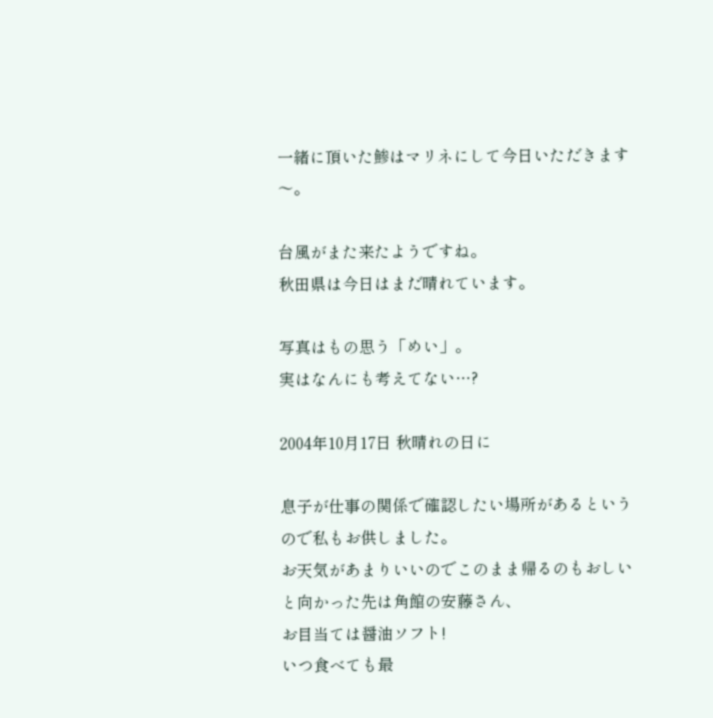一緒に頂いた鯵はマリネにして今日いただきます〜。

台風がまた来たようですね。
秋田県は今日はまだ晴れています。

写真はもの思う「めい」。
実はなんにも考えてない…?

2004年10月17日 秋晴れの日に

息子が仕事の関係で確認したい場所があるというので私もお供しました。
お天気があまりいいのでこのまま帰るのもおしいと向かった先は角館の安藤さん、
お目当ては醤油ソフト!
いつ食べても最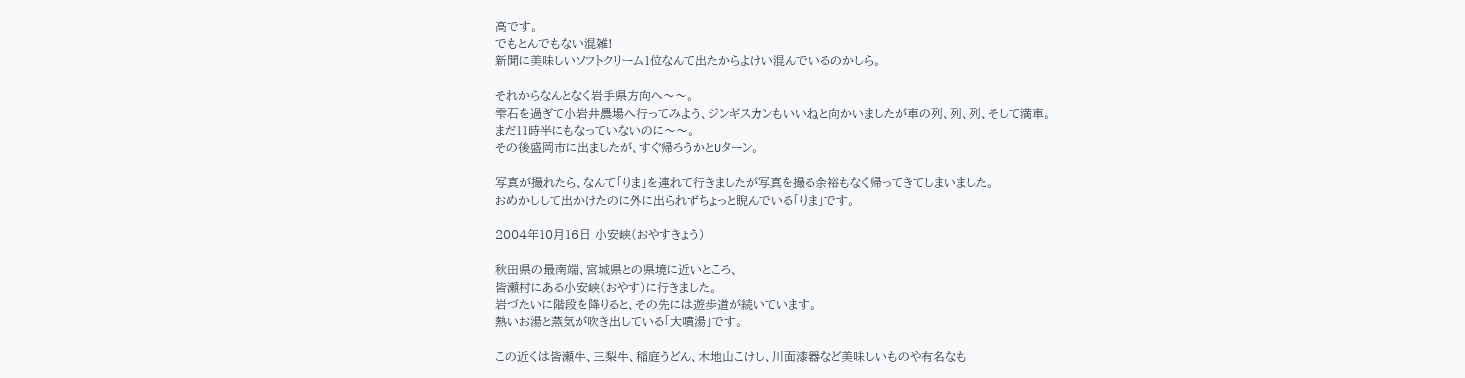高です。
でもとんでもない混雑!
新聞に美味しいソフトクリーム1位なんて出たからよけい混んでいるのかしら。

それからなんとなく岩手県方向へ〜〜。
雫石を過ぎて小岩井農場へ行ってみよう、ジンギスカンもいいねと向かいましたが車の列、列、列、そして満車。
まだ11時半にもなっていないのに〜〜。
その後盛岡市に出ましたが、すぐ帰ろうかとUターン。

写真が撮れたら、なんて「りま」を連れて行きましたが写真を撮る余裕もなく帰ってきてしまいました。
おめかしして出かけたのに外に出られずちょっと睨んでいる「りま」です。

2004年10月16日 小安峡(おやすきょう)

秋田県の最南端、宮城県との県境に近いところ、
皆瀬村にある小安峡(おやす)に行きました。
岩づたいに階段を降りると、その先には遊歩道が続いています。
熱いお湯と蒸気が吹き出している「大噴湯」です。

この近くは皆瀬牛、三梨牛、稲庭うどん、木地山こけし、川面漆器など美味しいものや有名なも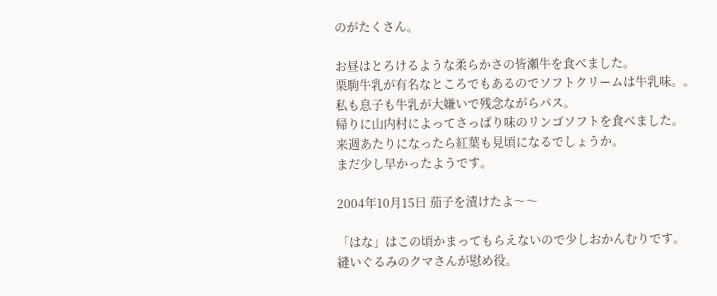のがたくさん。

お昼はとろけるような柔らかさの皆瀬牛を食べました。
栗駒牛乳が有名なところでもあるのでソフトクリームは牛乳味。。
私も息子も牛乳が大嫌いで残念ながらパス。
帰りに山内村によってさっぱり味のリンゴソフトを食べました。
来週あたりになったら紅葉も見頃になるでしょうか。
まだ少し早かったようです。

2004年10月15日 茄子を漬けたよ〜〜

「はな」はこの頃かまってもらえないので少しおかんむりです。
縫いぐるみのクマさんが慰め役。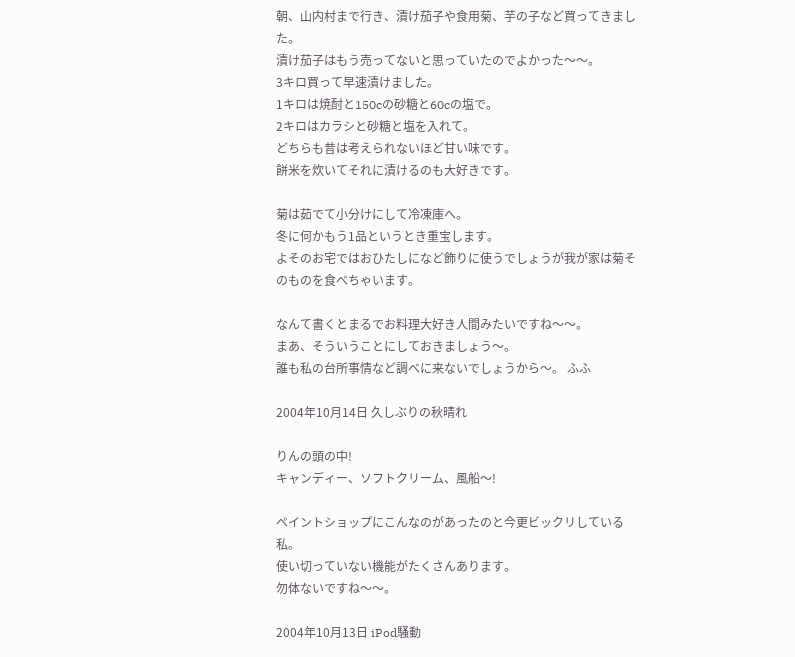朝、山内村まで行き、漬け茄子や食用菊、芋の子など買ってきました。
漬け茄子はもう売ってないと思っていたのでよかった〜〜。
3キロ買って早速漬けました。
1キロは焼酎と150cの砂糖と60cの塩で。
2キロはカラシと砂糖と塩を入れて。
どちらも昔は考えられないほど甘い味です。
餅米を炊いてそれに漬けるのも大好きです。

菊は茹でて小分けにして冷凍庫へ。
冬に何かもう1品というとき重宝します。
よそのお宅ではおひたしになど飾りに使うでしょうが我が家は菊そのものを食べちゃいます。

なんて書くとまるでお料理大好き人間みたいですね〜〜。
まあ、そういうことにしておきましょう〜。
誰も私の台所事情など調べに来ないでしょうから〜。 ふふ

2004年10月14日 久しぶりの秋晴れ

りんの頭の中!
キャンディー、ソフトクリーム、風船〜!

ペイントショップにこんなのがあったのと今更ビックリしている私。
使い切っていない機能がたくさんあります。
勿体ないですね〜〜。

2004年10月13日 iPod騒動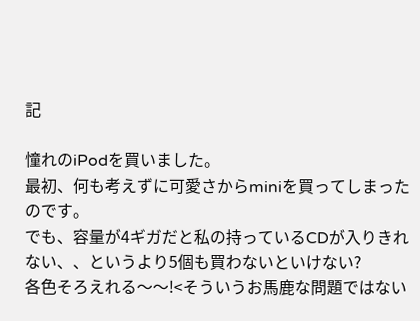記

憧れのiPodを買いました。
最初、何も考えずに可愛さからminiを買ってしまったのです。
でも、容量が4ギガだと私の持っているCDが入りきれない、、というより5個も買わないといけない?
各色そろえれる〜〜!<そういうお馬鹿な問題ではない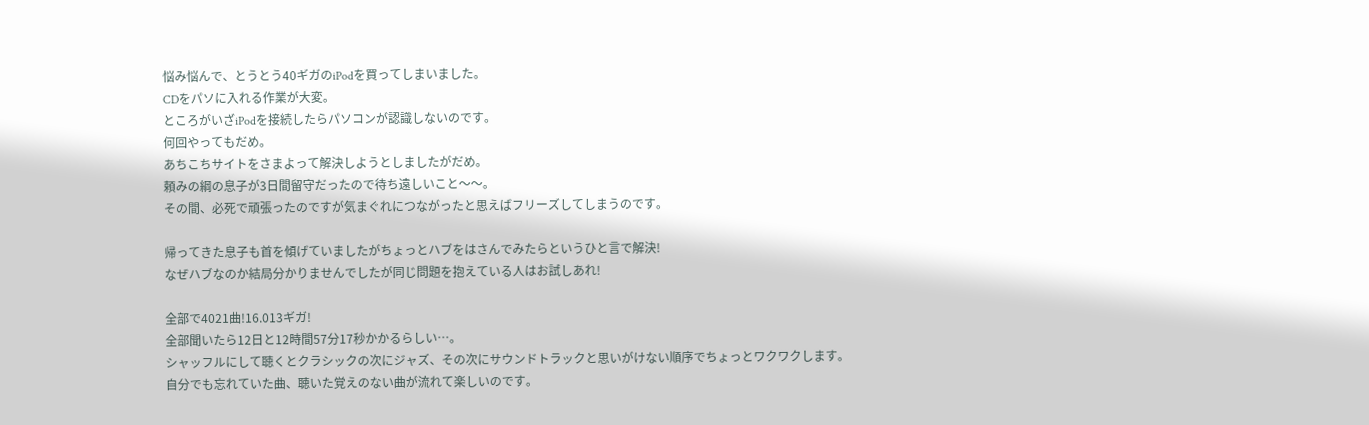悩み悩んで、とうとう40ギガのiPodを買ってしまいました。
CDをパソに入れる作業が大変。
ところがいざiPodを接続したらパソコンが認識しないのです。
何回やってもだめ。
あちこちサイトをさまよって解決しようとしましたがだめ。
頼みの綱の息子が3日間留守だったので待ち遠しいこと〜〜。
その間、必死で頑張ったのですが気まぐれにつながったと思えばフリーズしてしまうのです。

帰ってきた息子も首を傾げていましたがちょっとハブをはさんでみたらというひと言で解決!
なぜハブなのか結局分かりませんでしたが同じ問題を抱えている人はお試しあれ!

全部で4021曲!16.013ギガ!
全部聞いたら12日と12時間57分17秒かかるらしい…。
シャッフルにして聴くとクラシックの次にジャズ、その次にサウンドトラックと思いがけない順序でちょっとワクワクします。
自分でも忘れていた曲、聴いた覚えのない曲が流れて楽しいのです。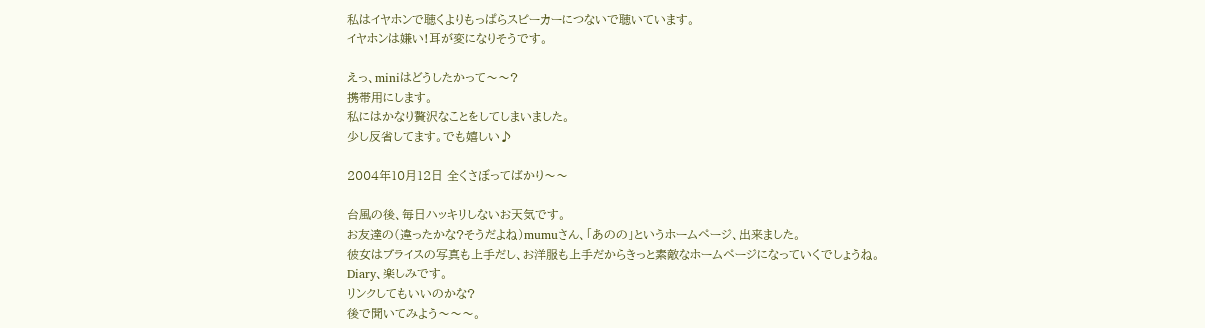私はイヤホンで聴くよりもっぱらスピーカーにつないで聴いています。
イヤホンは嫌い!耳が変になりそうです。

えっ、miniはどうしたかって〜〜?
携帯用にします。
私にはかなり贅沢なことをしてしまいました。
少し反省してます。でも嬉しい♪

2004年10月12日 全くさぼってばかり〜〜

台風の後、毎日ハッキリしないお天気です。
お友達の(違ったかな?そうだよね)mumuさん、「あのの」というホームページ、出来ました。
彼女はブライスの写真も上手だし、お洋服も上手だからきっと素敵なホームページになっていくでしょうね。
Diary、楽しみです。
リンクしてもいいのかな?
後で聞いてみよう〜〜〜。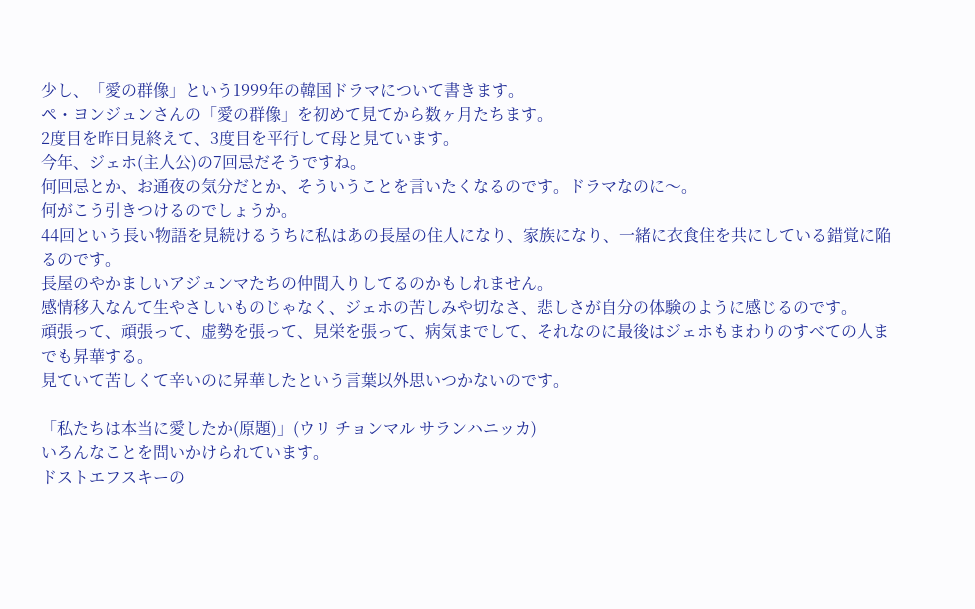少し、「愛の群像」という1999年の韓国ドラマについて書きます。
ペ・ヨンジュンさんの「愛の群像」を初めて見てから数ヶ月たちます。
2度目を昨日見終えて、3度目を平行して母と見ています。
今年、ジェホ(主人公)の7回忌だそうですね。
何回忌とか、お通夜の気分だとか、そういうことを言いたくなるのです。ドラマなのに〜。
何がこう引きつけるのでしょうか。
44回という長い物語を見続けるうちに私はあの長屋の住人になり、家族になり、一緒に衣食住を共にしている錯覚に陥るのです。
長屋のやかましいアジュンマたちの仲間入りしてるのかもしれません。
感情移入なんて生やさしいものじゃなく、ジェホの苦しみや切なさ、悲しさが自分の体験のように感じるのです。
頑張って、頑張って、虚勢を張って、見栄を張って、病気までして、それなのに最後はジェホもまわりのすべての人までも昇華する。
見ていて苦しくて辛いのに昇華したという言葉以外思いつかないのです。

「私たちは本当に愛したか(原題)」(ウリ チョンマル サランハニッカ)
いろんなことを問いかけられています。
ドストエフスキーの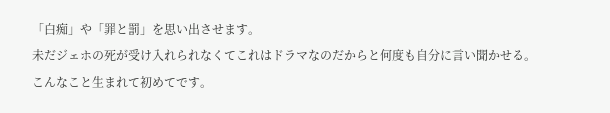「白痴」や「罪と罰」を思い出させます。
未だジェホの死が受け入れられなくてこれはドラマなのだからと何度も自分に言い聞かせる。
こんなこと生まれて初めてです。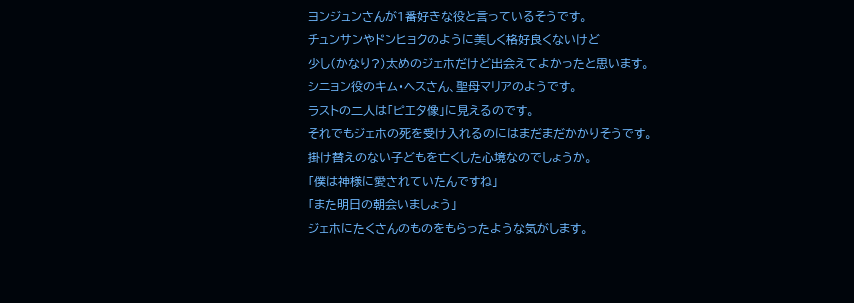ヨンジュンさんが1番好きな役と言っているそうです。
チュンサンやドンヒョクのように美しく格好良くないけど
少し(かなり?)太めのジェホだけど出会えてよかったと思います。
シニョン役のキム・ヘスさん、聖母マリアのようです。
ラストの二人は「ピエタ像」に見えるのです。
それでもジェホの死を受け入れるのにはまだまだかかりそうです。
掛け替えのない子どもを亡くした心境なのでしょうか。
「僕は神様に愛されていたんですね」
「また明日の朝会いましょう」
ジェホにたくさんのものをもらったような気がします。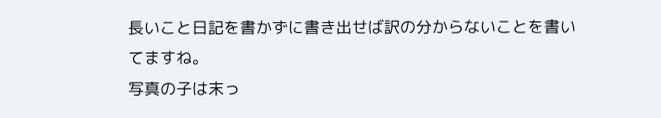長いこと日記を書かずに書き出せば訳の分からないことを書いてますね。
写真の子は末っ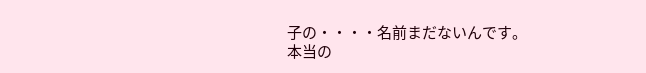子の・・・・名前まだないんです。
本当の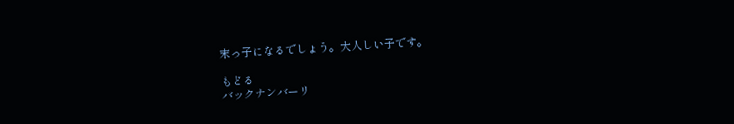末っ子になるでしょう。大人しい子です。

もどる
バックナンバーリ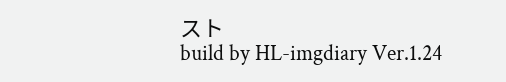スト
build by HL-imgdiary Ver.1.24